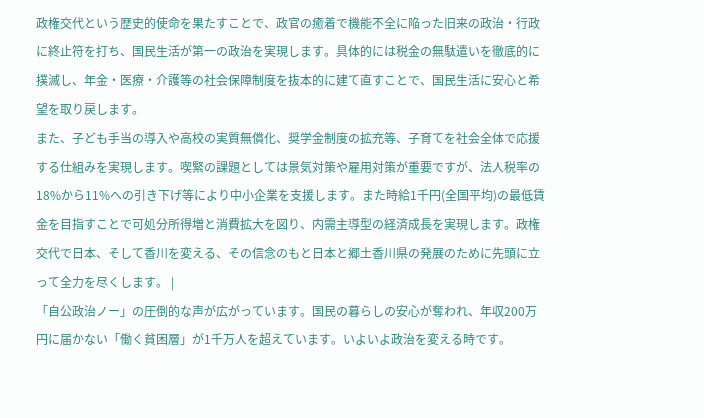政権交代という歴史的使命を果たすことで、政官の癒着で機能不全に陥った旧来の政治・行政に終止符を打ち、国民生活が第一の政治を実現します。具体的には税金の無駄遣いを徹底的に撲滅し、年金・医療・介護等の社会保障制度を抜本的に建て直すことで、国民生活に安心と希望を取り戻します。
また、子ども手当の導入や高校の実質無償化、奨学金制度の拡充等、子育てを社会全体で応援する仕組みを実現します。喫緊の課題としては景気対策や雇用対策が重要ですが、法人税率の18%から11%への引き下げ等により中小企業を支援します。また時給1千円(全国平均)の最低賃金を目指すことで可処分所得増と消費拡大を図り、内需主導型の経済成長を実現します。政権交代で日本、そして香川を変える、その信念のもと日本と郷土香川県の発展のために先頭に立って全力を尽くします。 |
「自公政治ノー」の圧倒的な声が広がっています。国民の暮らしの安心が奪われ、年収200万円に届かない「働く貧困層」が1千万人を超えています。いよいよ政治を変える時です。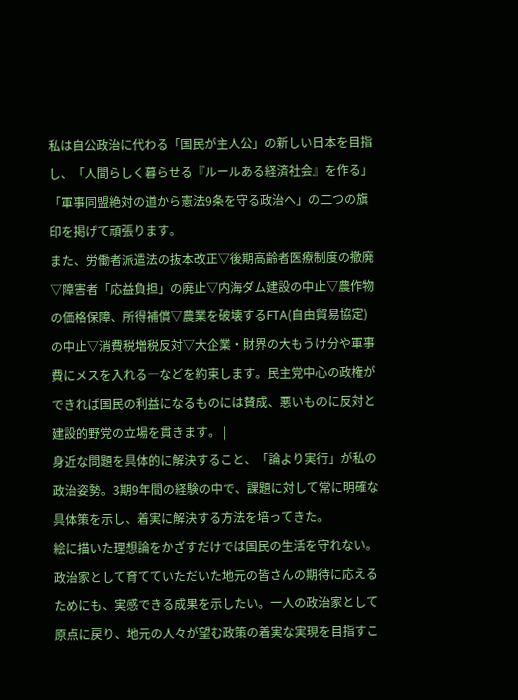私は自公政治に代わる「国民が主人公」の新しい日本を目指し、「人間らしく暮らせる『ルールある経済社会』を作る」「軍事同盟絶対の道から憲法9条を守る政治へ」の二つの旗印を掲げて頑張ります。
また、労働者派遣法の抜本改正▽後期高齢者医療制度の撤廃▽障害者「応益負担」の廃止▽内海ダム建設の中止▽農作物の価格保障、所得補償▽農業を破壊するFTA(自由貿易協定)の中止▽消費税増税反対▽大企業・財界の大もうけ分や軍事費にメスを入れる―などを約束します。民主党中心の政権ができれば国民の利益になるものには賛成、悪いものに反対と建設的野党の立場を貫きます。 |
身近な問題を具体的に解決すること、「論より実行」が私の政治姿勢。3期9年間の経験の中で、課題に対して常に明確な具体策を示し、着実に解決する方法を培ってきた。
絵に描いた理想論をかざすだけでは国民の生活を守れない。政治家として育てていただいた地元の皆さんの期待に応えるためにも、実感できる成果を示したい。一人の政治家として原点に戻り、地元の人々が望む政策の着実な実現を目指すこ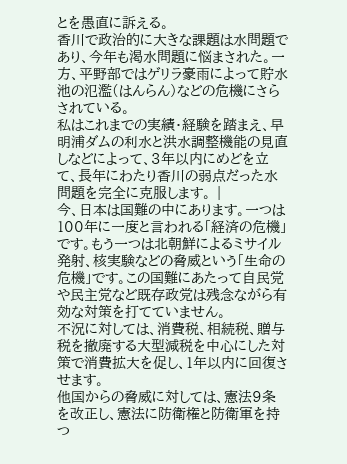とを愚直に訴える。
香川で政治的に大きな課題は水問題であり、今年も渇水問題に悩まされた。一方、平野部ではゲリラ豪雨によって貯水池の氾濫(はんらん)などの危機にさらされている。
私はこれまでの実績・経験を踏まえ、早明浦ダムの利水と洪水調整機能の見直しなどによって、3年以内にめどを立て、長年にわたり香川の弱点だった水問題を完全に克服します。 |
今、日本は国難の中にあります。一つは100年に一度と言われる「経済の危機」です。もう一つは北朝鮮によるミサイル発射、核実験などの脅威という「生命の危機」です。この国難にあたって自民党や民主党など既存政党は残念ながら有効な対策を打てていません。
不況に対しては、消費税、相続税、贈与税を撤廃する大型減税を中心にした対策で消費拡大を促し、1年以内に回復させます。
他国からの脅威に対しては、憲法9条を改正し、憲法に防衛権と防衛軍を持つ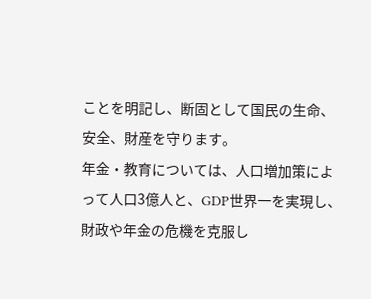ことを明記し、断固として国民の生命、安全、財産を守ります。
年金・教育については、人口増加策によって人口3億人と、GDP世界一を実現し、財政や年金の危機を克服し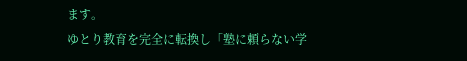ます。
ゆとり教育を完全に転換し「塾に頼らない学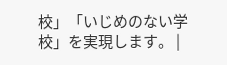校」「いじめのない学校」を実現します。 |